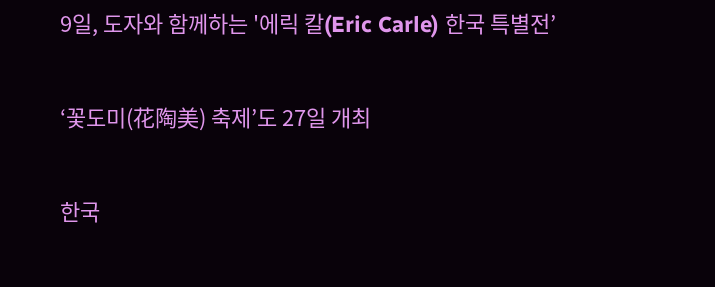9일, 도자와 함께하는 '에릭 칼(Eric Carle) 한국 특별전’

‘꽃도미(花陶美) 축제’도 27일 개최

한국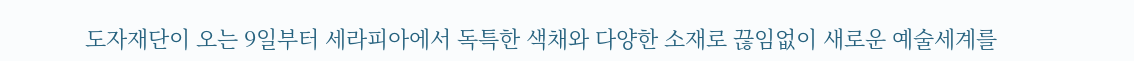도자재단이 오는 9일부터 세라피아에서 독특한 색채와 다양한 소재로 끊임없이 새로운 예술세계를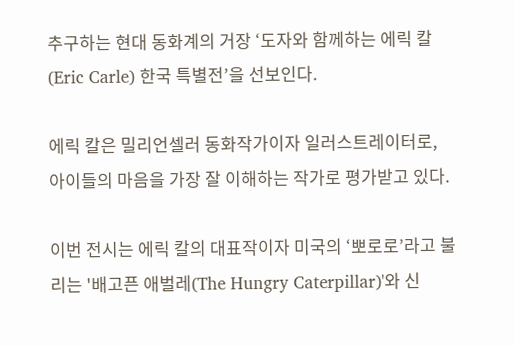추구하는 현대 동화계의 거장 ‘도자와 함께하는 에릭 칼(Eric Carle) 한국 특별전’을 선보인다.

에릭 칼은 밀리언셀러 동화작가이자 일러스트레이터로, 아이들의 마음을 가장 잘 이해하는 작가로 평가받고 있다.

이번 전시는 에릭 칼의 대표작이자 미국의 ‘뽀로로’라고 불리는 '배고픈 애벌레(The Hungry Caterpillar)'와 신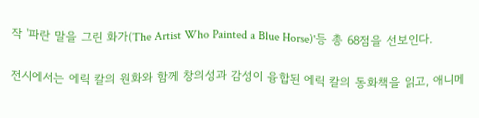작 '파란 말을 그린 화가(The Artist Who Painted a Blue Horse)'등 총 68점을 선보인다.

전시에서는 에릭 칼의 원화와 함께 창의성과 감성이 융합된 에릭 칼의 동화책을 읽고, 애니메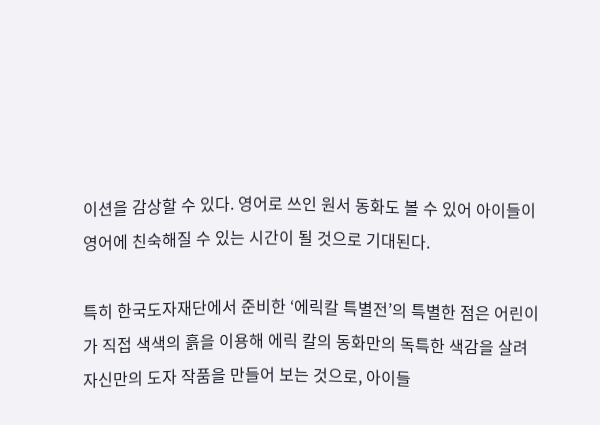이션을 감상할 수 있다. 영어로 쓰인 원서 동화도 볼 수 있어 아이들이 영어에 친숙해질 수 있는 시간이 될 것으로 기대된다.

특히 한국도자재단에서 준비한 ‘에릭칼 특별전’의 특별한 점은 어린이가 직접 색색의 흙을 이용해 에릭 칼의 동화만의 독특한 색감을 살려 자신만의 도자 작품을 만들어 보는 것으로, 아이들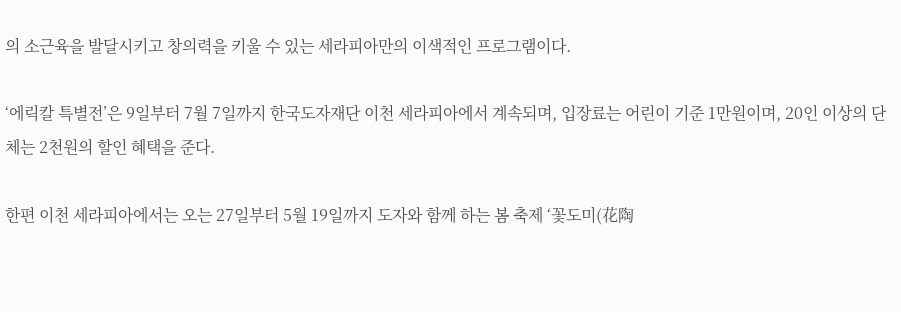의 소근육을 발달시키고 창의력을 키울 수 있는 세라피아만의 이색적인 프로그램이다.

‘에릭칼 특별전’은 9일부터 7월 7일까지 한국도자재단 이천 세라피아에서 계속되며, 입장료는 어린이 기준 1만원이며, 20인 이상의 단체는 2천원의 할인 혜택을 준다.

한편 이천 세라피아에서는 오는 27일부터 5월 19일까지 도자와 함께 하는 봄 축제 ‘꽃도미(花陶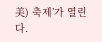美) 축제’가 열린다.